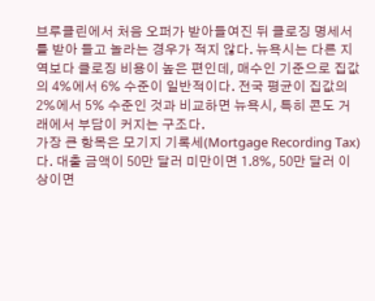브루클린에서 처음 오퍼가 받아들여진 뒤 클로징 명세서를 받아 들고 놀라는 경우가 적지 않다. 뉴욕시는 다른 지역보다 클로징 비용이 높은 편인데, 매수인 기준으로 집값의 4%에서 6% 수준이 일반적이다. 전국 평균이 집값의 2%에서 5% 수준인 것과 비교하면 뉴욕시, 특히 콘도 거래에서 부담이 커지는 구조다.
가장 큰 항목은 모기지 기록세(Mortgage Recording Tax)다. 대출 금액이 50만 달러 미만이면 1.8%, 50만 달러 이상이면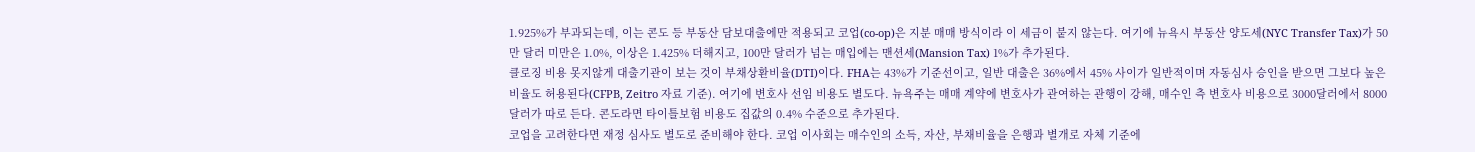1.925%가 부과되는데, 이는 콘도 등 부동산 담보대출에만 적용되고 코업(co-op)은 지분 매매 방식이라 이 세금이 붙지 않는다. 여기에 뉴욕시 부동산 양도세(NYC Transfer Tax)가 50만 달러 미만은 1.0%, 이상은 1.425% 더해지고, 100만 달러가 넘는 매입에는 맨션세(Mansion Tax) 1%가 추가된다.
클로징 비용 못지않게 대출기관이 보는 것이 부채상환비율(DTI)이다. FHA는 43%가 기준선이고, 일반 대출은 36%에서 45% 사이가 일반적이며 자동심사 승인을 받으면 그보다 높은 비율도 허용된다(CFPB, Zeitro 자료 기준). 여기에 변호사 선임 비용도 별도다. 뉴욕주는 매매 계약에 변호사가 관여하는 관행이 강해, 매수인 측 변호사 비용으로 3000달러에서 8000달러가 따로 든다. 콘도라면 타이틀보험 비용도 집값의 0.4% 수준으로 추가된다.
코업을 고려한다면 재정 심사도 별도로 준비해야 한다. 코업 이사회는 매수인의 소득, 자산, 부채비율을 은행과 별개로 자체 기준에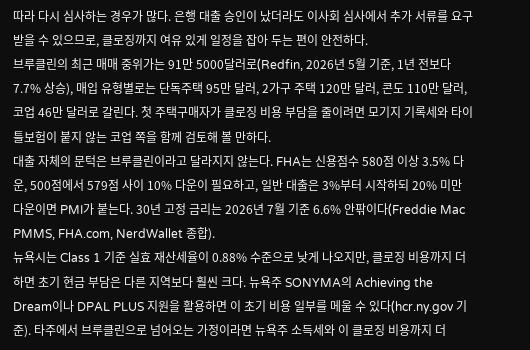따라 다시 심사하는 경우가 많다. 은행 대출 승인이 났더라도 이사회 심사에서 추가 서류를 요구받을 수 있으므로, 클로징까지 여유 있게 일정을 잡아 두는 편이 안전하다.
브루클린의 최근 매매 중위가는 91만 5000달러로(Redfin, 2026년 5월 기준, 1년 전보다 7.7% 상승), 매입 유형별로는 단독주택 95만 달러, 2가구 주택 120만 달러, 콘도 110만 달러, 코업 46만 달러로 갈린다. 첫 주택구매자가 클로징 비용 부담을 줄이려면 모기지 기록세와 타이틀보험이 붙지 않는 코업 쪽을 함께 검토해 볼 만하다.
대출 자체의 문턱은 브루클린이라고 달라지지 않는다. FHA는 신용점수 580점 이상 3.5% 다운, 500점에서 579점 사이 10% 다운이 필요하고, 일반 대출은 3%부터 시작하되 20% 미만 다운이면 PMI가 붙는다. 30년 고정 금리는 2026년 7월 기준 6.6% 안팎이다(Freddie Mac PMMS, FHA.com, NerdWallet 종합).
뉴욕시는 Class 1 기준 실효 재산세율이 0.88% 수준으로 낮게 나오지만, 클로징 비용까지 더하면 초기 현금 부담은 다른 지역보다 훨씬 크다. 뉴욕주 SONYMA의 Achieving the Dream이나 DPAL PLUS 지원을 활용하면 이 초기 비용 일부를 메울 수 있다(hcr.ny.gov 기준). 타주에서 브루클린으로 넘어오는 가정이라면 뉴욕주 소득세와 이 클로징 비용까지 더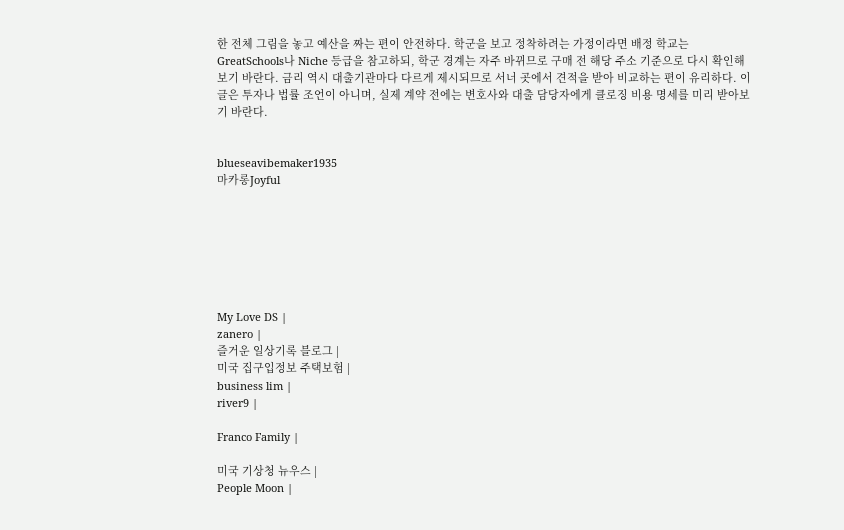한 전체 그림을 놓고 예산을 짜는 편이 안전하다. 학군을 보고 정착하려는 가정이라면 배정 학교는 GreatSchools나 Niche 등급을 참고하되, 학군 경계는 자주 바뀌므로 구매 전 해당 주소 기준으로 다시 확인해 보기 바란다. 금리 역시 대출기관마다 다르게 제시되므로 서너 곳에서 견적을 받아 비교하는 편이 유리하다. 이 글은 투자나 법률 조언이 아니며, 실제 계약 전에는 변호사와 대출 담당자에게 클로징 비용 명세를 미리 받아보기 바란다.


blueseavibemaker1935
마카롱Joyful







My Love DS |
zanero |
즐거운 일상기록 블로그 |
미국 집구입정보 주택보험 |
business lim |
river9 |

Franco Family |

미국 기상청 뉴우스 |
People Moon |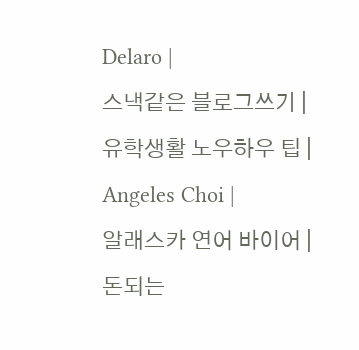Delaro |
스낵같은 블로그쓰기 |
유학생활 노우하우 팁 |
Angeles Choi |
알래스카 연어 바이어 |
돈되는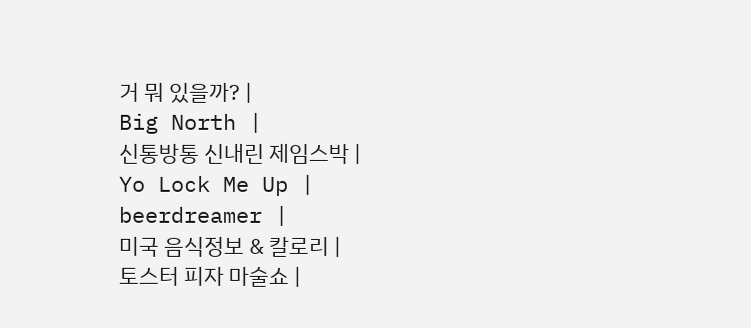거 뭐 있을까? |
Big North |
신통방통 신내린 제임스박 |
Yo Lock Me Up |
beerdreamer |
미국 음식정보 & 칼로리 |
토스터 피자 마술쇼 |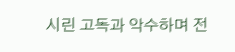시린 고독과 악수하며 전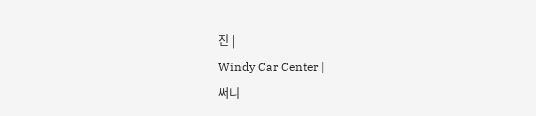진 |
Windy Car Center |
써니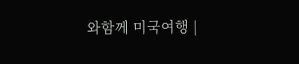와함께 미국여행 |